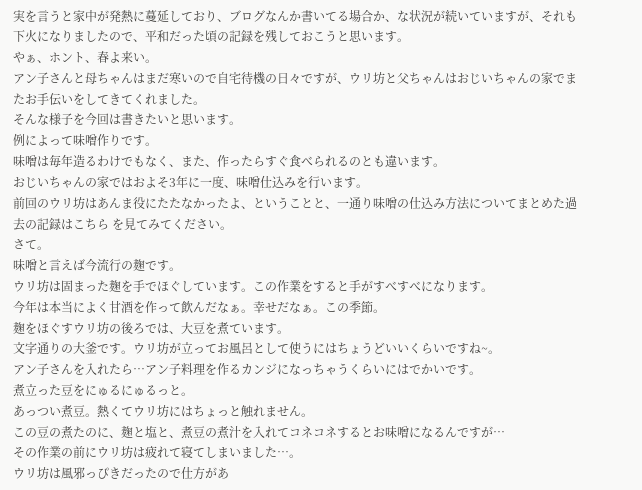実を言うと家中が発熱に蔓延しており、ブログなんか書いてる場合か、な状況が続いていますが、それも下火になりましたので、平和だった頃の記録を残しておこうと思います。
やぁ、ホント、春よ来い。
アン子さんと母ちゃんはまだ寒いので自宅待機の日々ですが、ウリ坊と父ちゃんはおじいちゃんの家でまたお手伝いをしてきてくれました。
そんな様子を今回は書きたいと思います。
例によって味噌作りです。
味噌は毎年造るわけでもなく、また、作ったらすぐ食べられるのとも違います。
おじいちゃんの家ではおよそ3年に一度、味噌仕込みを行います。
前回のウリ坊はあんま役にたたなかったよ、ということと、一通り味噌の仕込み方法についてまとめた過去の記録はこちら を見てみてください。
さて。
味噌と言えば今流行の麹です。
ウリ坊は固まった麹を手でほぐしています。この作業をすると手がすべすべになります。
今年は本当によく甘酒を作って飲んだなぁ。幸せだなぁ。この季節。
麹をほぐすウリ坊の後ろでは、大豆を煮ています。
文字通りの大釜です。ウリ坊が立ってお風呂として使うにはちょうどいいくらいですね~。
アン子さんを入れたら…アン子料理を作るカンジになっちゃうくらいにはでかいです。
煮立った豆をにゅるにゅるっと。
あっつい煮豆。熱くてウリ坊にはちょっと触れません。
この豆の煮たのに、麹と塩と、煮豆の煮汁を入れてコネコネするとお味噌になるんですが…
その作業の前にウリ坊は疲れて寝てしまいました…。
ウリ坊は風邪っぴきだったので仕方があ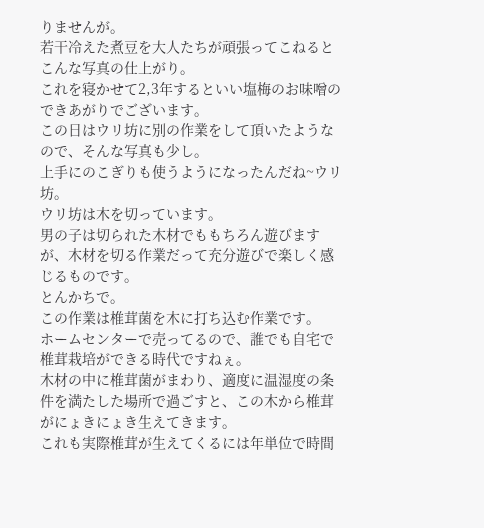りませんが。
若干冷えた煮豆を大人たちが頑張ってこねるとこんな写真の仕上がり。
これを寝かせて2,3年するといい塩梅のお味噌のできあがりでございます。
この日はウリ坊に別の作業をして頂いたようなので、そんな写真も少し。
上手にのこぎりも使うようになったんだね~ウリ坊。
ウリ坊は木を切っています。
男の子は切られた木材でももちろん遊びますが、木材を切る作業だって充分遊びで楽しく感じるものです。
とんかちで。
この作業は椎茸菌を木に打ち込む作業です。
ホームセンターで売ってるので、誰でも自宅で椎茸栽培ができる時代ですねぇ。
木材の中に椎茸菌がまわり、適度に温湿度の条件を満たした場所で過ごすと、この木から椎茸がにょきにょき生えてきます。
これも実際椎茸が生えてくるには年単位で時間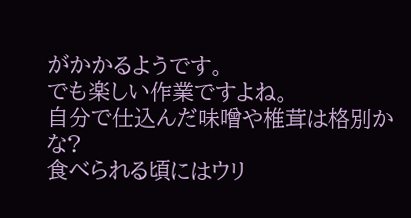がかかるようです。
でも楽しい作業ですよね。
自分で仕込んだ味噌や椎茸は格別かな?
食べられる頃にはウリ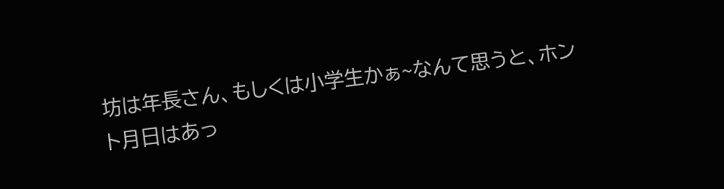坊は年長さん、もしくは小学生かぁ~なんて思うと、ホント月日はあっ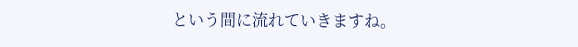という間に流れていきますね。